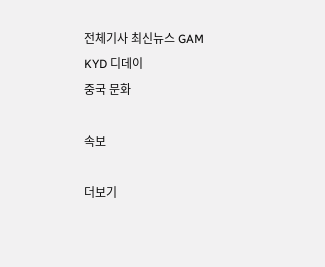전체기사 최신뉴스 GAM
KYD 디데이
중국 문화

속보

더보기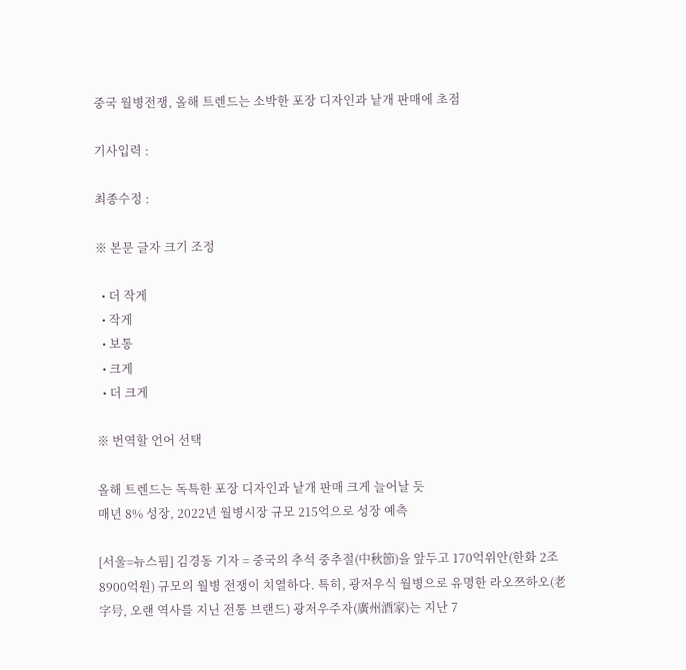중국 월병전쟁, 올해 트렌드는 소박한 포장 디자인과 낱개 판매에 초점

기사입력 :

최종수정 :

※ 본문 글자 크기 조정

  • 더 작게
  • 작게
  • 보통
  • 크게
  • 더 크게

※ 번역할 언어 선택

올해 트렌드는 독특한 포장 디자인과 낱개 판매 크게 늘어날 듯
매년 8% 성장, 2022년 월병시장 규모 215억으로 성장 예측

[서울=뉴스핌] 김경동 기자 = 중국의 추석 중추절(中秋節)을 앞두고 170억위안(한화 2조 8900억원) 규모의 월병 전쟁이 치열하다. 특히, 광저우식 월병으로 유명한 라오쯔하오(老字号, 오랜 역사를 지닌 전통 브랜드) 광저우주자(廣州酒家)는 지난 7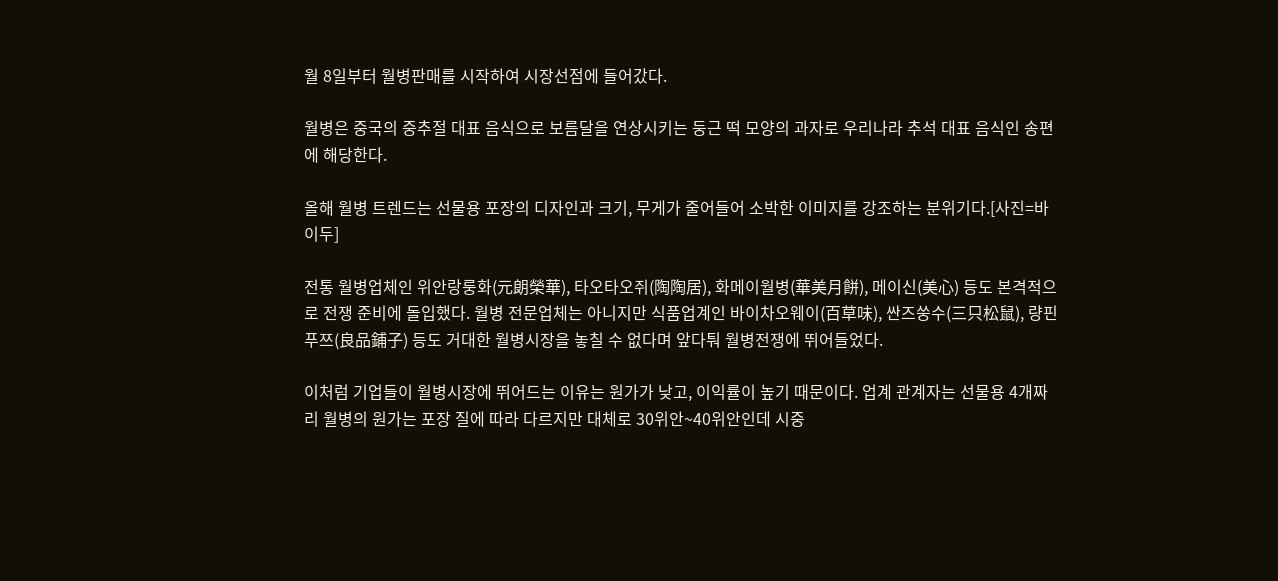월 8일부터 월병판매를 시작하여 시장선점에 들어갔다.

월병은 중국의 중추절 대표 음식으로 보름달을 연상시키는 둥근 떡 모양의 과자로 우리나라 추석 대표 음식인 송편에 해당한다.

올해 월병 트렌드는 선물용 포장의 디자인과 크기, 무게가 줄어들어 소박한 이미지를 강조하는 분위기다.[사진=바이두]

전통 월병업체인 위안랑룽화(元朗榮華), 타오타오쥐(陶陶居), 화메이월병(華美月餅), 메이신(美心) 등도 본격적으로 전쟁 준비에 돌입했다. 월병 전문업체는 아니지만 식품업계인 바이차오웨이(百草味), 싼즈쑹수(三只松鼠), 량핀푸쯔(良品鋪子) 등도 거대한 월병시장을 놓칠 수 없다며 앞다퉈 월병전쟁에 뛰어들었다.

이처럼 기업들이 월병시장에 뛰어드는 이유는 원가가 낮고, 이익률이 높기 때문이다. 업계 관계자는 선물용 4개짜리 월병의 원가는 포장 질에 따라 다르지만 대체로 30위안~40위안인데 시중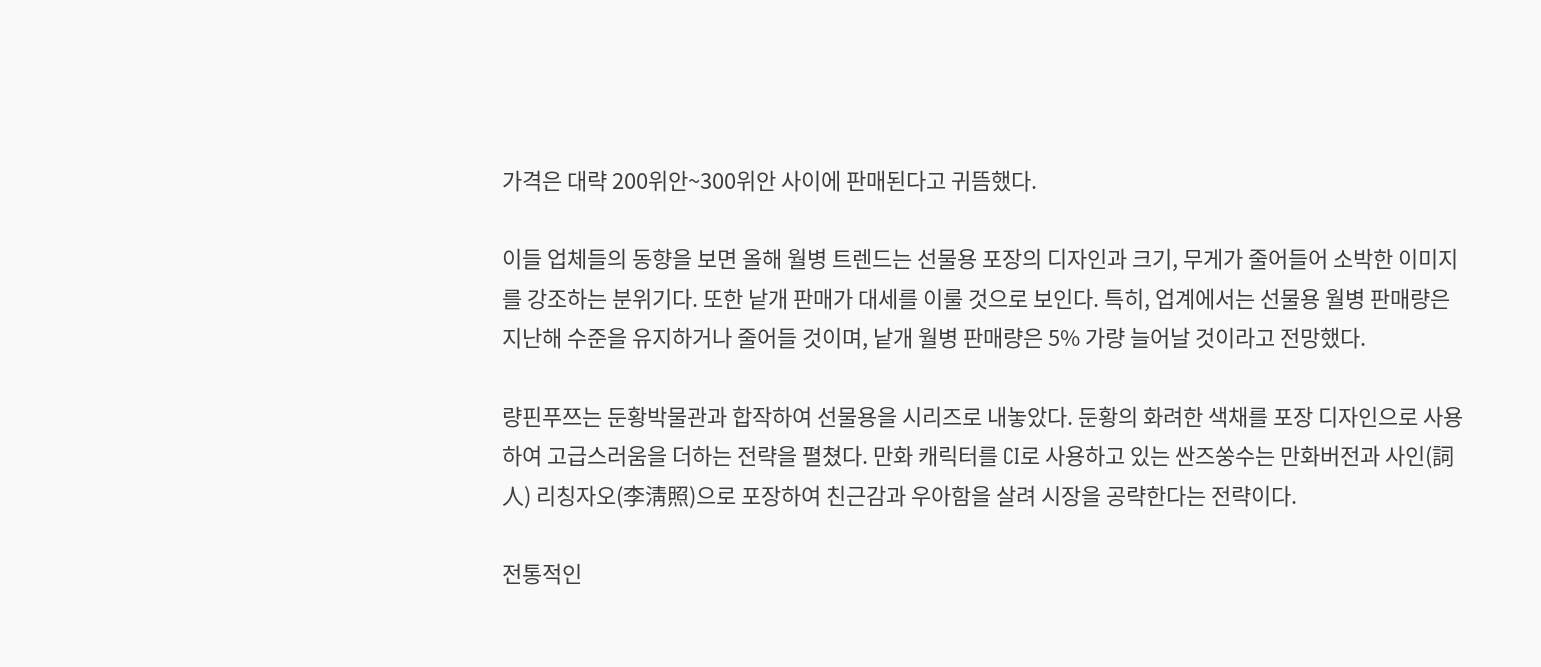가격은 대략 200위안~300위안 사이에 판매된다고 귀뜸했다.

이들 업체들의 동향을 보면 올해 월병 트렌드는 선물용 포장의 디자인과 크기, 무게가 줄어들어 소박한 이미지를 강조하는 분위기다. 또한 낱개 판매가 대세를 이룰 것으로 보인다. 특히, 업계에서는 선물용 월병 판매량은 지난해 수준을 유지하거나 줄어들 것이며, 낱개 월병 판매량은 5% 가량 늘어날 것이라고 전망했다.

량핀푸쯔는 둔황박물관과 합작하여 선물용을 시리즈로 내놓았다. 둔황의 화려한 색채를 포장 디자인으로 사용하여 고급스러움을 더하는 전략을 펼쳤다. 만화 캐릭터를 CI로 사용하고 있는 싼즈쑹수는 만화버전과 사인(詞人) 리칭자오(李淸照)으로 포장하여 친근감과 우아함을 살려 시장을 공략한다는 전략이다.

전통적인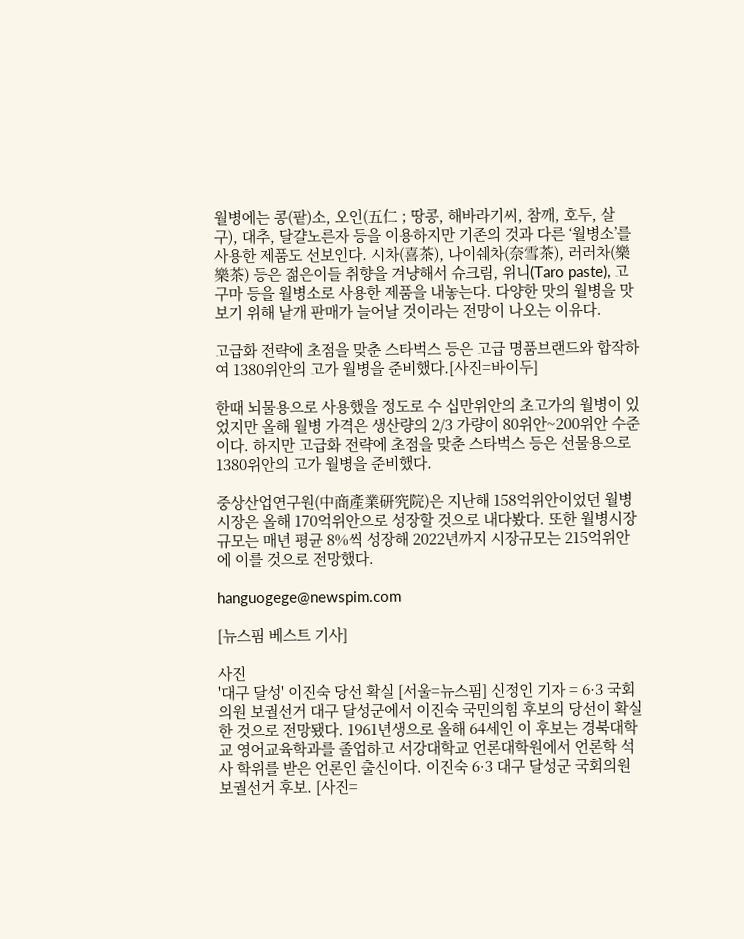월병에는 콩(팥)소, 오인(五仁 ; 땅콩, 해바라기씨, 참깨, 호두, 살구), 대추, 달걀노른자 등을 이용하지만 기존의 것과 다른 ‘월병소’를 사용한 제품도 선보인다. 시차(喜茶), 나이쉐차(奈雪茶), 러러차(樂樂茶) 등은 젊은이들 취향을 겨냥해서 슈크림, 위니(Taro paste), 고구마 등을 월병소로 사용한 제품을 내놓는다. 다양한 맛의 월병을 맛보기 위해 낱개 판매가 늘어날 것이라는 전망이 나오는 이유다.

고급화 전략에 초점을 맞춘 스타벅스 등은 고급 명품브랜드와 합작하여 1380위안의 고가 월병을 준비했다.[사진=바이두]

한때 뇌물용으로 사용했을 정도로 수 십만위안의 초고가의 월병이 있었지만 올해 월병 가격은 생산량의 2/3 가량이 80위안~200위안 수준이다. 하지만 고급화 전략에 초점을 맞춘 스타벅스 등은 선물용으로 1380위안의 고가 월병을 준비했다.

중상산업연구원(中商產業研究院)은 지난해 158억위안이었던 월병시장은 올해 170억위안으로 성장할 것으로 내다봤다. 또한 월병시장 규모는 매년 평균 8%씩 성장해 2022년까지 시장규모는 215억위안에 이를 것으로 전망했다.

hanguogege@newspim.com

[뉴스핌 베스트 기사]

사진
'대구 달성' 이진숙 당선 확실 [서울=뉴스핌] 신정인 기자 = 6·3 국회의원 보궐선거 대구 달성군에서 이진숙 국민의힘 후보의 당선이 확실한 것으로 전망됐다. 1961년생으로 올해 64세인 이 후보는 경북대학교 영어교육학과를 졸업하고 서강대학교 언론대학원에서 언론학 석사 학위를 받은 언론인 출신이다. 이진숙 6·3 대구 달성군 국회의원 보궐선거 후보. [사진=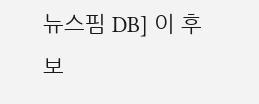뉴스핌 DB] 이 후보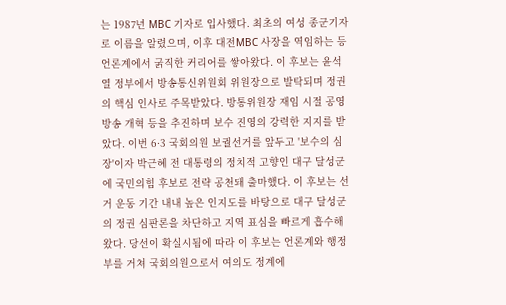는 1987년 MBC 기자로 입사했다. 최초의 여성 종군기자로 이름을 알렸으며, 이후 대전MBC 사장을 역임하는 등 언론계에서 굵직한 커리어를 쌓아왔다. 이 후보는 윤석열 정부에서 방송통신위원회 위원장으로 발탁되며 정권의 핵심 인사로 주목받았다. 방통위원장 재임 시절 공영방송 개혁 등을 추진하며 보수 진영의 강력한 지지를 받았다. 이번 6·3 국회의원 보궐선거를 앞두고 '보수의 심장'이자 박근혜 전 대통령의 정치적 고향인 대구 달성군에 국민의힘 후보로 전략 공천돼 출마했다. 이 후보는 선거 운동 기간 내내 높은 인지도를 바탕으로 대구 달성군의 정권 심판론을 차단하고 지역 표심을 빠르게 흡수해 왔다. 당선이 확실시됨에 따라 이 후보는 언론계와 행정부를 거쳐 국회의원으로서 여의도 정계에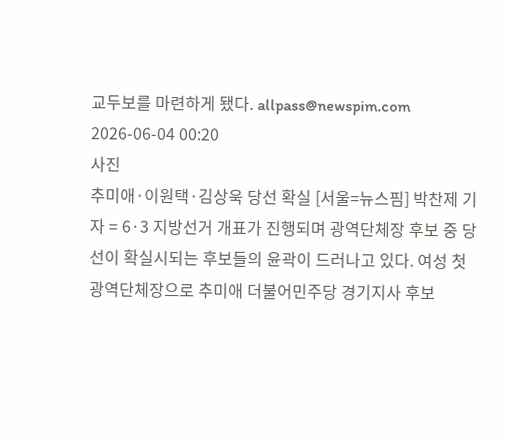교두보를 마련하게 됐다. allpass@newspim.com 2026-06-04 00:20
사진
추미애·이원택·김상욱 당선 확실 [서울=뉴스핌] 박찬제 기자 = 6·3 지방선거 개표가 진행되며 광역단체장 후보 중 당선이 확실시되는 후보들의 윤곽이 드러나고 있다. 여성 첫 광역단체장으로 추미애 더불어민주당 경기지사 후보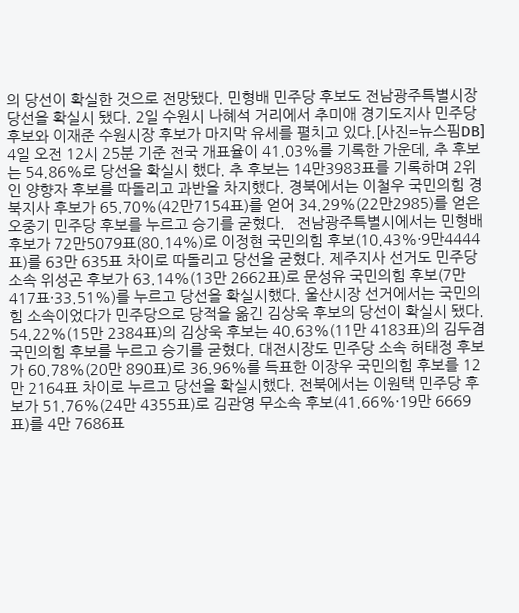의 당선이 확실한 것으로 전망됐다. 민형배 민주당 후보도 전남광주특별시장 당선을 확실시 됐다. 2일 수원시 나혜석 거리에서 추미애 경기도지사 민주당 후보와 이재준 수원시장 후보가 마지막 유세를 펼치고 있다.[사진=뉴스핌DB] 4일 오전 12시 25분 기준 전국 개표율이 41.03%를 기록한 가운데, 추 후보는 54.86%로 당선을 확실시 했다. 추 후보는 14만3983표를 기록하며 2위인 양향자 후보를 따돌리고 과반을 차지했다. 경북에서는 이철우 국민의힘 경북지사 후보가 65.70%(42만7154표)를 얻어 34.29%(22만2985)를 얻은 오중기 민주당 후보를 누르고 승기를 굳혔다.   전남광주특별시에서는 민형배 후보가 72만5079표(80.14%)로 이정현 국민의힘 후보(10.43%·9만4444표)를 63만 635표 차이로 따돌리고 당선을 굳혔다. 제주지사 선거도 민주당 소속 위성곤 후보가 63.14%(13만 2662표)로 문성유 국민의힘 후보(7만 417표·33.51%)를 누르고 당선을 확실시했다. 울산시장 선거에서는 국민의힘 소속이었다가 민주당으로 당적을 옮긴 김상욱 후보의 당선이 확실시 됐다. 54.22%(15만 2384표)의 김상욱 후보는 40.63%(11만 4183표)의 김두겸 국민의힘 후보를 누르고 승기를 굳혔다. 대전시장도 민주당 소속 허태정 후보가 60.78%(20만 890표)로 36.96%를 득표한 이장우 국민의힘 후보를 12만 2164표 차이로 누르고 당선을 확실시했다. 전북에서는 이원택 민주당 후보가 51.76%(24만 4355표)로 김관영 무소속 후보(41.66%·19만 6669표)를 4만 7686표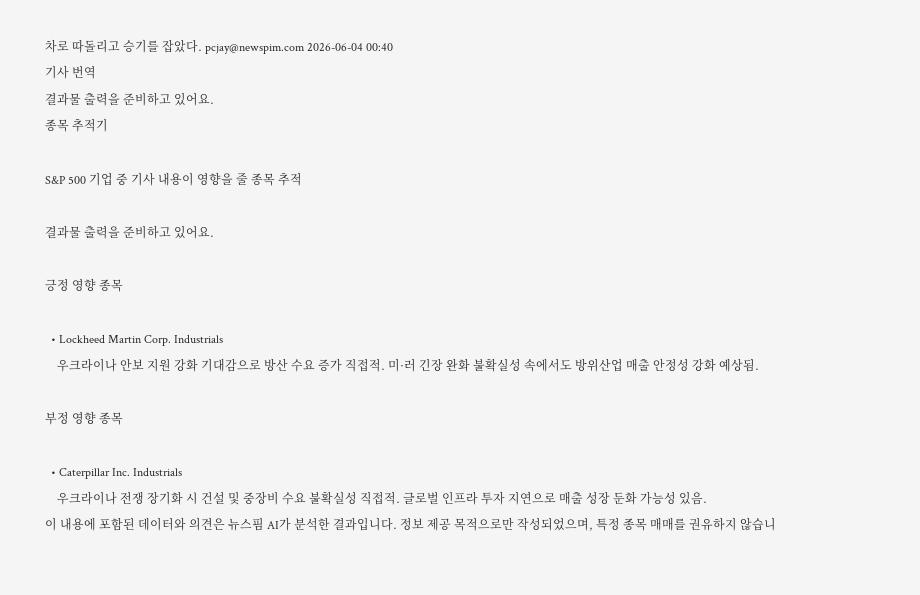차로 따돌리고 승기를 잡았다. pcjay@newspim.com 2026-06-04 00:40
기사 번역
결과물 출력을 준비하고 있어요.
종목 추적기

S&P 500 기업 중 기사 내용이 영향을 줄 종목 추적

결과물 출력을 준비하고 있어요.

긍정 영향 종목

  • Lockheed Martin Corp. Industrials
    우크라이나 안보 지원 강화 기대감으로 방산 수요 증가 직접적. 미·러 긴장 완화 불확실성 속에서도 방위산업 매출 안정성 강화 예상됨.

부정 영향 종목

  • Caterpillar Inc. Industrials
    우크라이나 전쟁 장기화 시 건설 및 중장비 수요 불확실성 직접적. 글로벌 인프라 투자 지연으로 매출 성장 둔화 가능성 있음.
이 내용에 포함된 데이터와 의견은 뉴스핌 AI가 분석한 결과입니다. 정보 제공 목적으로만 작성되었으며, 특정 종목 매매를 권유하지 않습니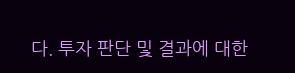다. 투자 판단 및 결과에 대한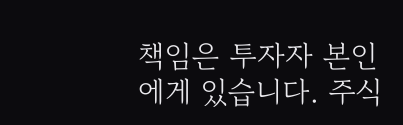책임은 투자자 본인에게 있습니다. 주식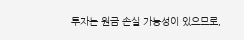투자는 원금 손실 가능성이 있으므로,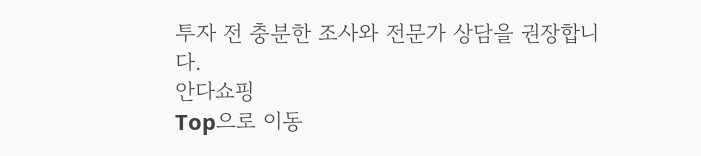투자 전 충분한 조사와 전문가 상담을 권장합니다.
안다쇼핑
Top으로 이동